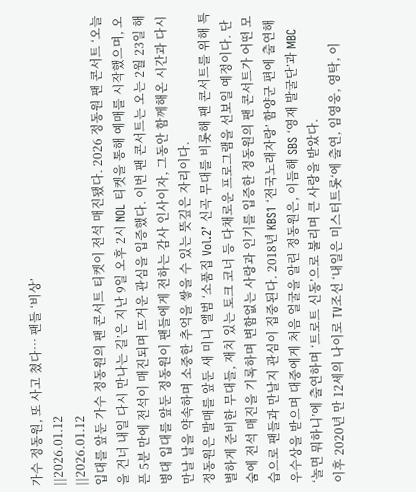가수 정동원, 또 사고 쳤다… 팬들 ‘비상’
||2026.01.12
||2026.01.12
입대를 앞둔 가수 정동원의 팬 콘서트 티켓이 전석 매진됐다. 2026 정동원 팬 콘서트 ‘오늘을 건너 내일 다시 만나는 길’은 지난 9일 오후 2시 NOL 티켓을 통해 예매를 시작했으며, 오픈 5분 만에 전석이 매진되며 뜨거운 관심을 입증했다. 이번 팬 콘서트는 오는 2월 23일 해병대 입대를 앞둔 정동원이 팬들에게 전하는 감사 인사이자, 그동안 함께해온 시간과 다시 만날 날을 약속하며 소중한 추억을 쌓을 수 있는 뜻깊은 자리이다.
정동원은 발매를 앞둔 새 미니 앨범 ‘소품집 Vol.2’ 신곡 무대를 비롯해 팬 콘서트를 위해 특별하게 준비한 무대들, 재치 있는 토크 코너 등 다채로운 프로그램을 선보일 예정이다. 단숨에 전석 매진을 기록하며 변함없는 사랑과 인기를 입증한 정동원의 팬 콘서트가 어떤 모습으로 팬들과 만날지 관심이 집중된다. 2018년 KBS1 ‘전국노래자랑’ 함양군 편에 출연해 우수상을 받으며 대중에게 처음 얼굴을 알린 정동원은, 이듬해 SBS ‘영재 발굴단’과 MBC ‘놀면 뭐하니’에 출연하며 ‘트로트 신동’으로 불리며 큰 사랑을 받았다.
이후 2020년 만 12세의 나이로 TV조선 ‘내일은 미스터트롯‘에 출연, 임영웅, 영탁, 이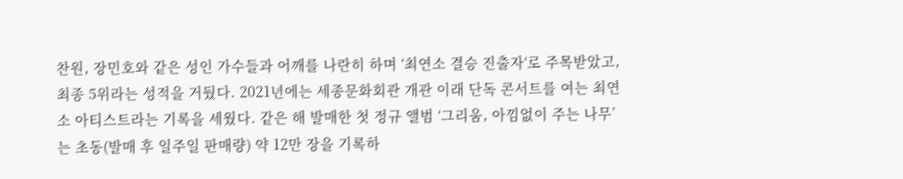찬원, 장민호와 같은 성인 가수들과 어깨를 나란히 하며 ‘최연소 결승 진출자‘로 주목받았고, 최종 5위라는 성적을 거뒀다. 2021년에는 세종문화회관 개관 이래 단독 콘서트를 여는 최연소 아티스트라는 기록을 세웠다. 같은 해 발매한 첫 정규 앨범 ‘그리움, 아낌없이 주는 나무’는 초동(발매 후 일주일 판매량) 약 12만 장을 기록하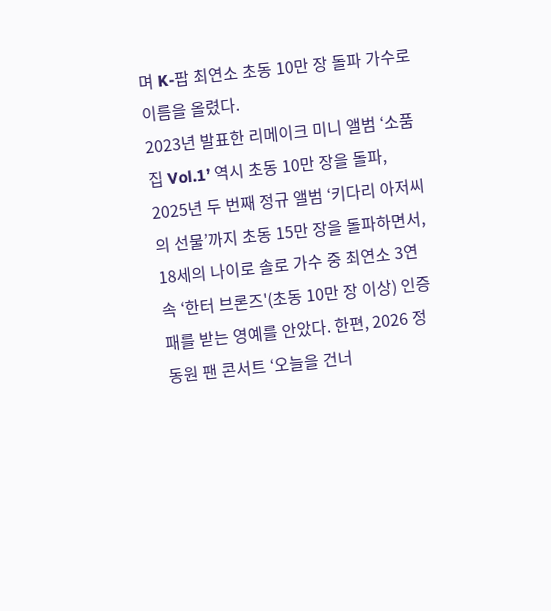며 K-팝 최연소 초동 10만 장 돌파 가수로 이름을 올렸다.
2023년 발표한 리메이크 미니 앨범 ‘소품집 Vol.1’ 역시 초동 10만 장을 돌파, 2025년 두 번째 정규 앨범 ‘키다리 아저씨의 선물’까지 초동 15만 장을 돌파하면서, 18세의 나이로 솔로 가수 중 최연소 3연속 ‘한터 브론즈'(초동 10만 장 이상) 인증패를 받는 영예를 안았다. 한편, 2026 정동원 팬 콘서트 ‘오늘을 건너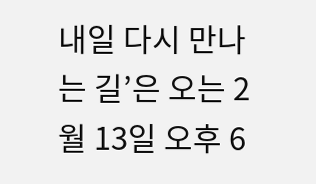내일 다시 만나는 길’은 오는 2월 13일 오후 6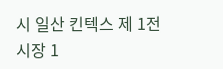시 일산 킨텍스 제 1전시장 1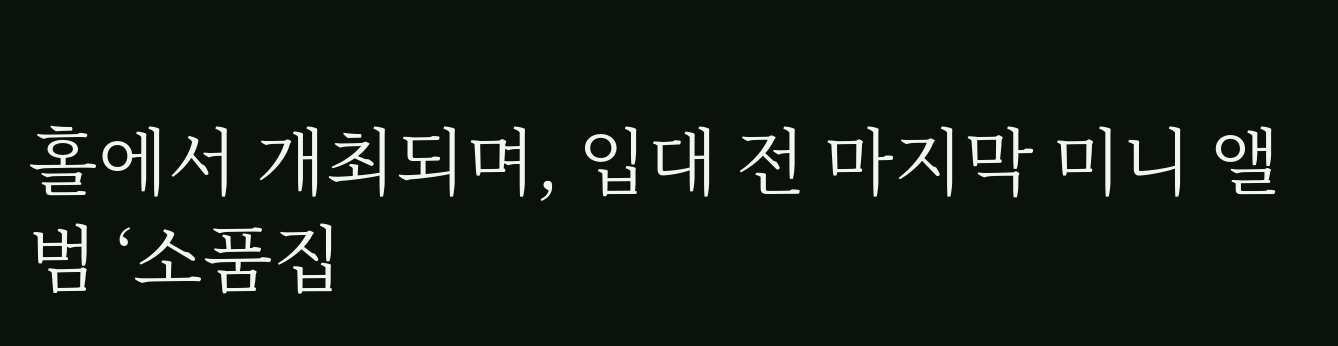홀에서 개최되며, 입대 전 마지막 미니 앨범 ‘소품집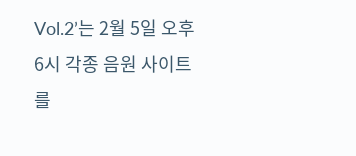Vol.2’는 2월 5일 오후 6시 각종 음원 사이트를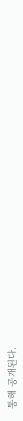통해 공개된다.